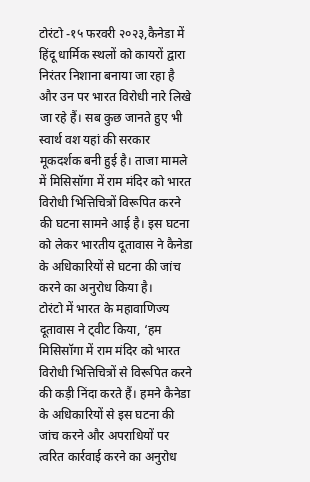टोरंटो -१५ फरवरी २०२३,कैनेडा में हिंदू धार्मिक स्थलों को कायरों द्वारा निरंतर निशाना बनाया जा रहा है और उन पर भारत विरोधी नारे लिखे जा रहे हैं। सब कुछ जानते हुए भी स्वार्थ वश यहां की सरकार मूकदर्शक बनी हुई है। ताजा मामले में मिसिसॉगा में राम मंदिर को भारत विरोधी भित्तिचित्रों विरूपित करने की घटना सामने आई है। इस घटना को लेकर भारतीय दूतावास ने कैनेडा के अधिकारियों से घटना की जांच करने का अनुरोध किया है।
टोरंटो में भारत के महावाणिज्य दूतावास ने ट्वीट किया, ‘हम मिसिसॉगा में राम मंदिर को भारत विरोधी भित्तिचित्रों से विरूपित करने की कड़ी निंदा करते हैं। हमने कैनेडा के अधिकारियों से इस घटना की जांच करने और अपराधियों पर त्वरित कार्रवाई करने का अनुरोध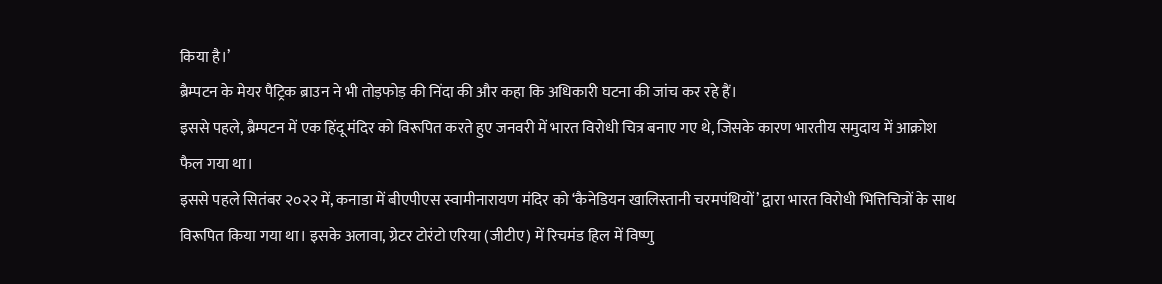किया है।’
ब्रैम्पटन के मेयर पैट्रिक ब्राउन ने भी तोड़फोड़ की निंदा की और कहा कि अधिकारी घटना की जांच कर रहे हैं।
इससे पहले, ब्रैम्पटन में एक हिंदू मंदिर को विरूपित करते हुए जनवरी में भारत विरोधी चित्र बनाए गए थे, जिसके कारण भारतीय समुदाय में आक्रोश फैल गया था।
इससे पहले सितंबर २०२२ में, कनाडा में बीएपीएस स्वामीनारायण मंदिर को ‘कैनेडियन खालिस्तानी चरमपंथियों’ द्वारा भारत विरोधी भित्तिचित्रों के साथ विरूपित किया गया था। इसके अलावा, ग्रेटर टोरंटो एरिया (जीटीए) में रिचमंड हिल में विष्णु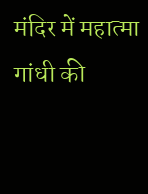मंदिर में महात्मा गांधी की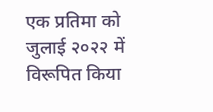एक प्रतिमा को जुलाई २०२२ में विरूपित किया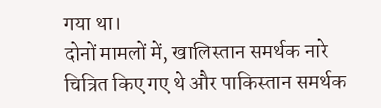गया था।
दोनों मामलों में, खालिस्तान समर्थक नारे चित्रित किए गए थे और पाकिस्तान समर्थक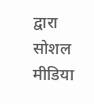द्वारा सोशल मीडिया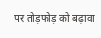पर तोड़फोड़ को बढ़ावा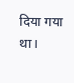दिया गया था।